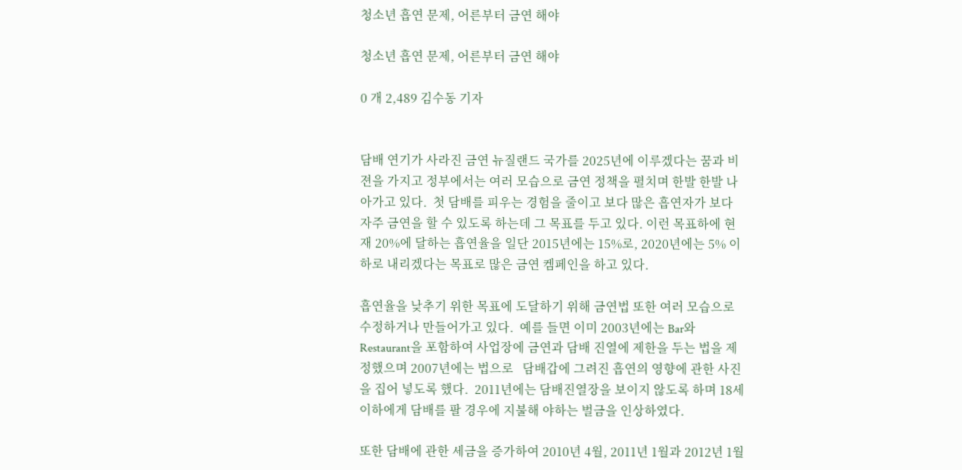청소년 흡연 문제, 어른부터 금연 해야

청소년 흡연 문제, 어른부터 금연 해야

0 개 2,489 김수동 기자


담배 연기가 사라진 금연 뉴질랜드 국가를 2025년에 이루겠다는 꿈과 비젼을 가지고 정부에서는 여러 모습으로 금연 정책을 펼치며 한발 한발 나아가고 있다.  첫 담배를 피우는 경험을 줄이고 보다 많은 흡연자가 보다 자주 금연을 할 수 있도록 하는데 그 목표를 두고 있다. 이런 목표하에 현재 20%에 달하는 흡연율을 일단 2015년에는 15%로, 2020년에는 5% 이하로 내리겠다는 목표로 많은 금연 켐페인을 하고 있다.

흡연율을 낮추기 위한 목표에 도달하기 위해 금연법 또한 여러 모습으로 수정하거나 만들어가고 있다.  예를 들면 이미 2003년에는 Bar와 Restaurant을 포함하여 사업장에 금연과 담배 진열에 제한을 두는 법을 제정했으며 2007년에는 법으로   담배갑에 그려진 흡연의 영향에 관한 사진을 집어 넣도록 했다.  2011년에는 담배진열장을 보이지 않도록 하며 18세이하에게 담배를 팔 경우에 지불해 야하는 벌금을 인상하였다.

또한 담배에 관한 세금을 증가하여 2010년 4월, 2011년 1월과 2012년 1월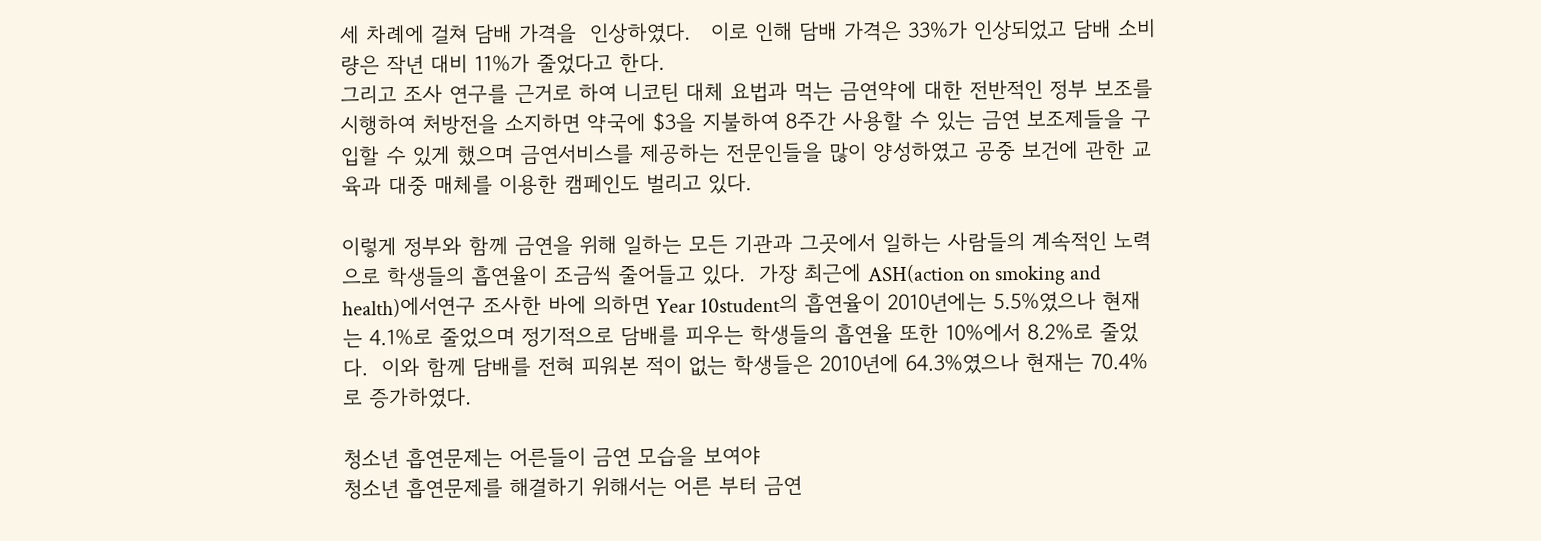세 차례에 걸쳐 담배 가격을  인상하였다.   이로 인해 담배 가격은 33%가 인상되었고 담배 소비량은 작년 대비 11%가 줄었다고 한다.
그리고 조사 연구를 근거로 하여 니코틴 대체 요법과 먹는 금연약에 대한 전반적인 정부 보조를 시행하여 처방전을 소지하면 약국에 $3을 지불하여 8주간 사용할 수 있는 금연 보조제들을 구입할 수 있게 했으며 금연서비스를 제공하는 전문인들을 많이 양성하였고 공중 보건에 관한 교육과 대중 매체를 이용한 캠페인도 벌리고 있다.

이렇게 정부와 함께 금연을 위해 일하는 모든 기관과 그곳에서 일하는 사람들의 계속적인 노력으로 학생들의 흡연율이 조금씩 줄어들고 있다.  가장 최근에 ASH(action on smoking and health)에서연구 조사한 바에 의하면 Year 10student의 흡연율이 2010년에는 5.5%였으나 현재는 4.1%로 줄었으며 정기적으로 담배를 피우는 학생들의 흡연율 또한 10%에서 8.2%로 줄었다.  이와 함께 담배를 전혀 피워본 적이 없는 학생들은 2010년에 64.3%였으나 현재는 70.4%로 증가하였다.

청소년 흡연문제는 어른들이 금연 모습을 보여야
청소년 흡연문제를 해결하기 위해서는 어른 부터 금연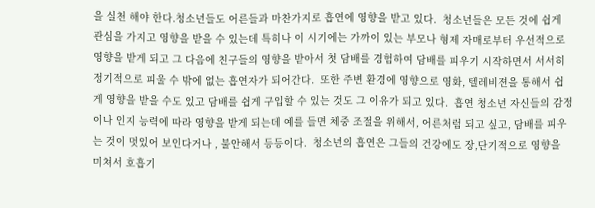을 실천 해야 한다.청소년들도 어른들과 마찬가지로 흡연에 영향을 받고 있다.  청소년들은 모든 것에 쉽게 관심을 가지고 영향을 받을 수 있는데 특히나 이 시기에는 가까이 있는 부모나 형제 자매로부터 우선적으로 영향을 받게 되고 그 다음에 친구들의 영향을 받아서 첫 담배를 경험하여 담배를 피우기 시작하면서 서서히 정기적으로 피울 수 밖에 없는 흡연자가 되어간다.  또한 주변 환경에 영향으로 영화, 텔레비젼을 통해서 쉽게 영향을 받을 수도 있고 담배를 쉽게 구입할 수 있는 것도 그 이유가 되고 있다.  흡연 청소년 자신들의 감정이나 인지 능력에 따라 영향을 받게 되는데 예를 들면 체중 조절을 위해서, 어른처럼 되고 싶고, 담배를 피우는 것이 멋있어 보인다거나 , 불안해서 등등이다.  청소년의 흡연은 그들의 건강에도 장,단기적으로 영향을 미쳐서 호흡기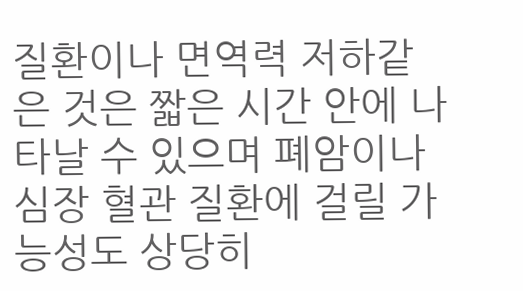질환이나 면역력 저하같은 것은 짧은 시간 안에 나타날 수 있으며 폐암이나 심장 혈관 질환에 걸릴 가능성도 상당히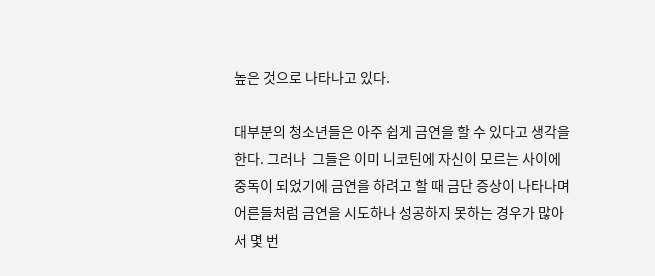높은 것으로 나타나고 있다.

대부분의 청소년들은 아주 쉽게 금연을 할 수 있다고 생각을 한다. 그러나  그들은 이미 니코틴에 자신이 모르는 사이에 중독이 되었기에 금연을 하려고 할 때 금단 증상이 나타나며 어른들처럼 금연을 시도하나 성공하지 못하는 경우가 많아서 몇 번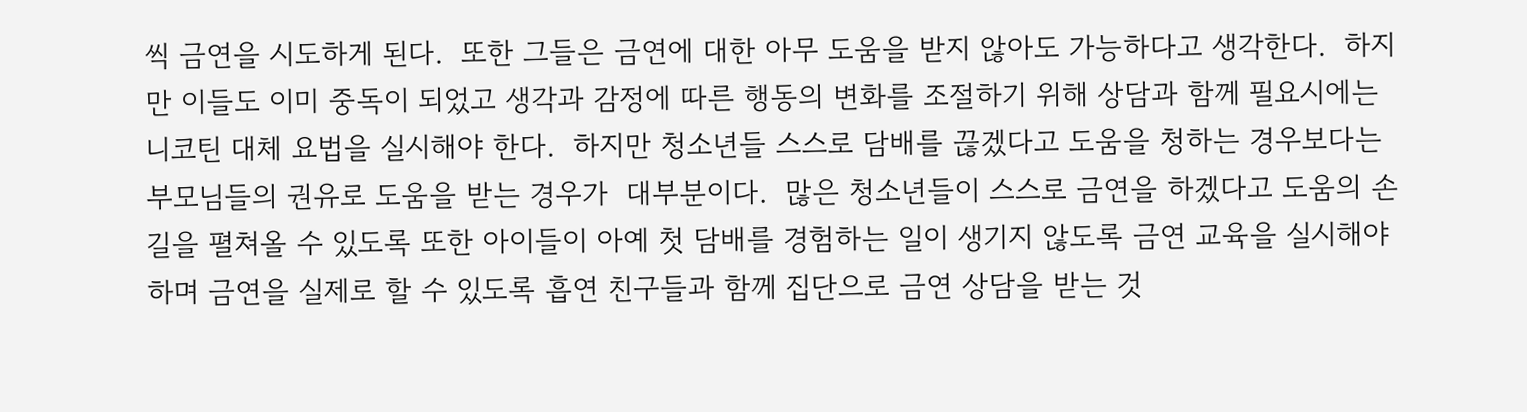씩 금연을 시도하게 된다.  또한 그들은 금연에 대한 아무 도움을 받지 않아도 가능하다고 생각한다.  하지만 이들도 이미 중독이 되었고 생각과 감정에 따른 행동의 변화를 조절하기 위해 상담과 함께 필요시에는 니코틴 대체 요법을 실시해야 한다.  하지만 청소년들 스스로 담배를 끊겠다고 도움을 청하는 경우보다는 부모님들의 권유로 도움을 받는 경우가  대부분이다.  많은 청소년들이 스스로 금연을 하겠다고 도움의 손길을 펼쳐올 수 있도록 또한 아이들이 아예 첫 담배를 경험하는 일이 생기지 않도록 금연 교육을 실시해야 하며 금연을 실제로 할 수 있도록 흡연 친구들과 함께 집단으로 금연 상담을 받는 것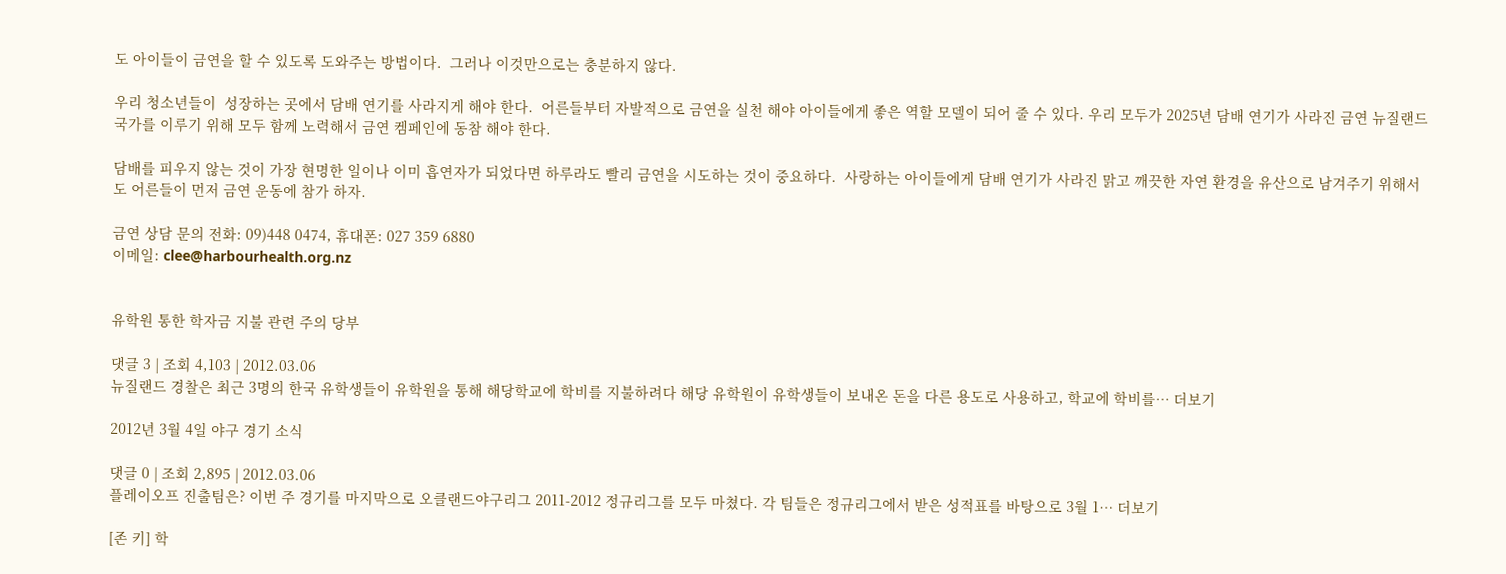도 아이들이 금연을 할 수 있도록 도와주는 방법이다.  그러나 이것만으로는 충분하지 않다.

우리 청소년들이  성장하는 곳에서 담배 연기를 사라지게 해야 한다.  어른들부터 자발적으로 금연을 실천 해야 아이들에게 좋은 역할 모델이 되어 줄 수 있다. 우리 모두가 2025년 담배 연기가 사라진 금연 뉴질랜드 국가를 이루기 위해 모두 함께 노력해서 금연 켐페인에 동참 해야 한다.

담배를 피우지 않는 것이 가장 현명한 일이나 이미 흡연자가 되었다면 하루라도 빨리 금연을 시도하는 것이 중요하다.  사랑하는 아이들에게 담배 연기가 사라진 맑고 깨끗한 자연 환경을 유산으로 남겨주기 위해서도 어른들이 먼저 금연 운동에 참가 하자.

금연 상담 문의 전화: 09)448 0474, 휴대폰: 027 359 6880
이메일: clee@harbourhealth.org.nz


유학원 통한 학자금 지불 관련 주의 당부

댓글 3 | 조회 4,103 | 2012.03.06
뉴질랜드 경찰은 최근 3명의 한국 유학생들이 유학원을 통해 해당학교에 학비를 지불하려다 해당 유학원이 유학생들이 보내온 돈을 다른 용도로 사용하고, 학교에 학비를… 더보기

2012년 3월 4일 야구 경기 소식

댓글 0 | 조회 2,895 | 2012.03.06
플레이오프 진출팀은? 이번 주 경기를 마지막으로 오클랜드야구리그 2011-2012 정규리그를 모두 마쳤다. 각 팀들은 정규리그에서 받은 성적표를 바탕으로 3월 1… 더보기

[존 키] 학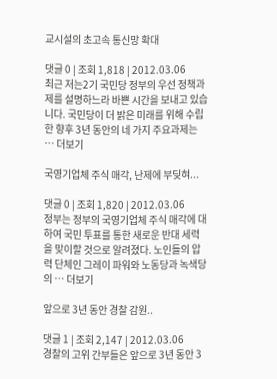교시설의 초고속 통신망 확대

댓글 0 | 조회 1,818 | 2012.03.06
최근 저는2기 국민당 정부의 우선 정책과제를 설명하느라 바쁜 시간을 보내고 있습니다. 국민당이 더 밝은 미래를 위해 수립한 향후 3년 동안의 네 가지 주요과제는 … 더보기

국영기업체 주식 매각, 난제에 부딪혀...

댓글 0 | 조회 1,820 | 2012.03.06
정부는 정부의 국영기업체 주식 매각에 대하여 국민 투표를 통한 새로운 반대 세력을 맞이할 것으로 알려졌다. 노인들의 압력 단체인 그레이 파워와 노동당과 녹색당의 … 더보기

앞으로 3년 동안 경찰 감원..

댓글 1 | 조회 2,147 | 2012.03.06
경찰의 고위 간부들은 앞으로 3년 동안 3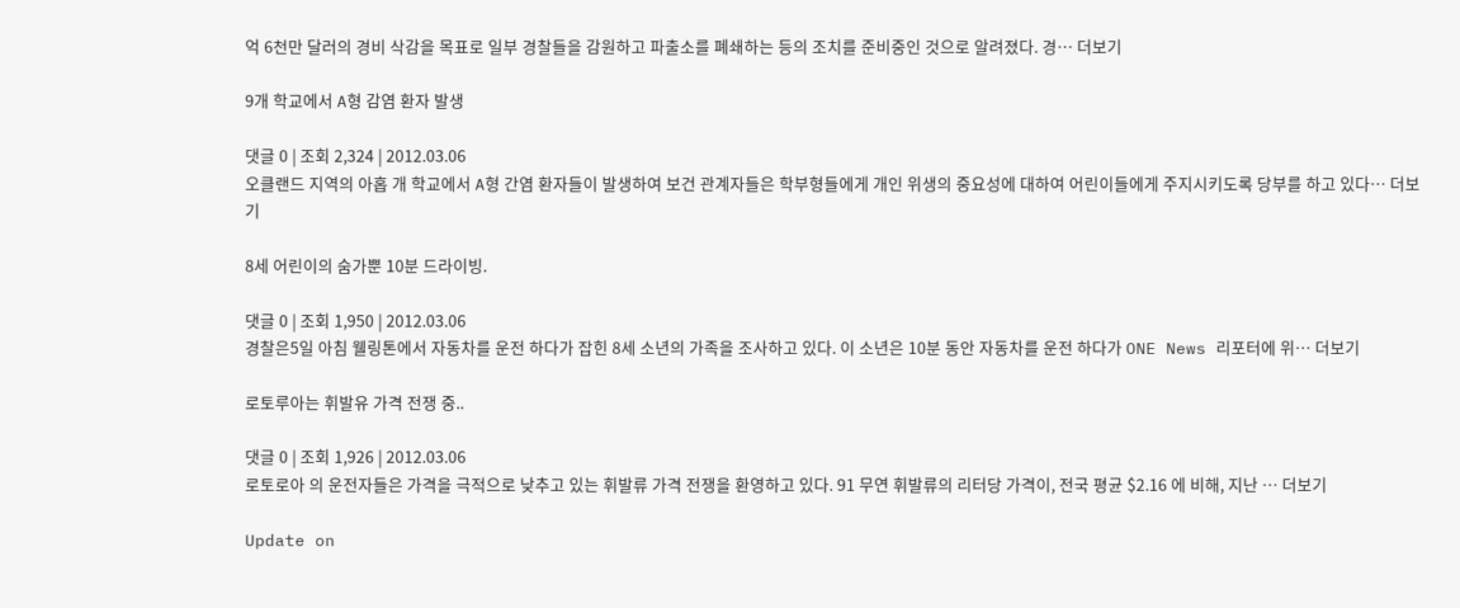억 6천만 달러의 경비 삭감을 목표로 일부 경찰들을 감원하고 파출소를 폐쇄하는 등의 조치를 준비중인 것으로 알려졌다. 경… 더보기

9개 학교에서 A형 감염 환자 발생

댓글 0 | 조회 2,324 | 2012.03.06
오클랜드 지역의 아홉 개 학교에서 A형 간염 환자들이 발생하여 보건 관계자들은 학부형들에게 개인 위생의 중요성에 대하여 어린이들에게 주지시키도록 당부를 하고 있다… 더보기

8세 어린이의 숨가뿐 10분 드라이빙.

댓글 0 | 조회 1,950 | 2012.03.06
경찰은5일 아침 웰링톤에서 자동차를 운전 하다가 잡힌 8세 소년의 가족을 조사하고 있다. 이 소년은 10분 동안 자동차를 운전 하다가 ONE News 리포터에 위… 더보기

로토루아는 휘발유 가격 전쟁 중..

댓글 0 | 조회 1,926 | 2012.03.06
로토로아 의 운전자들은 가격을 극적으로 낮추고 있는 휘발류 가격 전쟁을 환영하고 있다. 91 무연 휘발류의 리터당 가격이, 전국 평균 $2.16 에 비해, 지난 … 더보기

Update on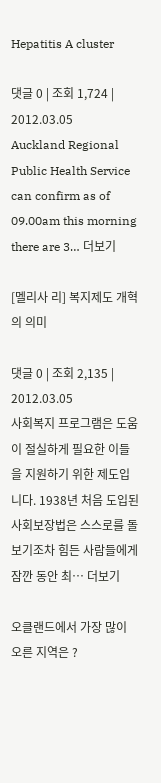Hepatitis A cluster

댓글 0 | 조회 1,724 | 2012.03.05
Auckland Regional Public Health Service can confirm as of 09.00am this morning there are 3… 더보기

[멜리사 리] 복지제도 개혁의 의미

댓글 0 | 조회 2,135 | 2012.03.05
사회복지 프로그램은 도움이 절실하게 필요한 이들을 지원하기 위한 제도입니다. 1938년 처음 도입된 사회보장법은 스스로를 돌보기조차 힘든 사람들에게 잠깐 동안 최… 더보기

오클랜드에서 가장 많이 오른 지역은 ?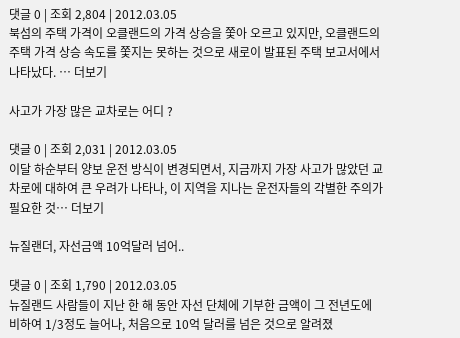댓글 0 | 조회 2,804 | 2012.03.05
북섬의 주택 가격이 오클랜드의 가격 상승을 쫓아 오르고 있지만, 오클랜드의 주택 가격 상승 속도를 쫓지는 못하는 것으로 새로이 발표된 주택 보고서에서 나타났다. … 더보기

사고가 가장 많은 교차로는 어디 ?

댓글 0 | 조회 2,031 | 2012.03.05
이달 하순부터 양보 운전 방식이 변경되면서, 지금까지 가장 사고가 많았던 교차로에 대하여 큰 우려가 나타나, 이 지역을 지나는 운전자들의 각별한 주의가 필요한 것… 더보기

뉴질랜더, 자선금액 10억달러 넘어..

댓글 0 | 조회 1,790 | 2012.03.05
뉴질랜드 사람들이 지난 한 해 동안 자선 단체에 기부한 금액이 그 전년도에 비하여 1/3정도 늘어나, 처음으로 10억 달러를 넘은 것으로 알려졌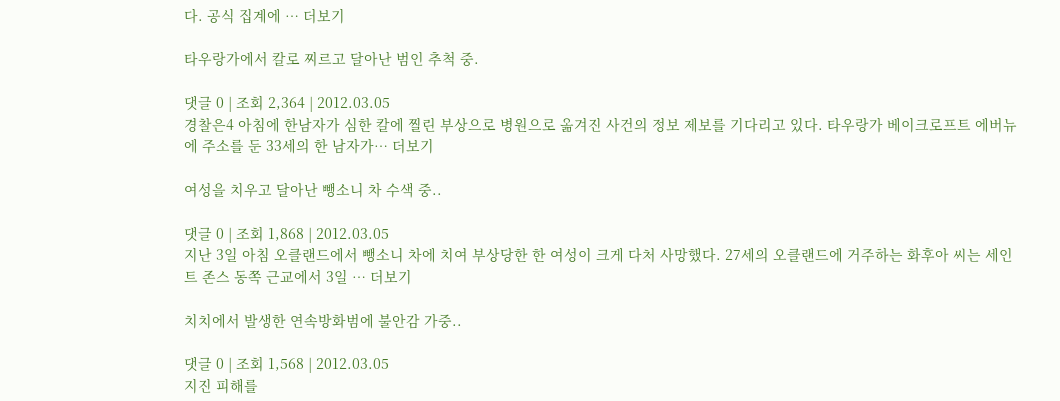다. 공식 집계에 … 더보기

타우랑가에서 칼로 찌르고 달아난 범인 추척 중.

댓글 0 | 조회 2,364 | 2012.03.05
경찰은4 아침에 한남자가 심한 칼에 찔린 부상으로 병원으로 옮겨진 사건의 정보 제보를 기다리고 있다. 타우랑가 베이크로프트 에버뉴에 주소를 둔 33세의 한 남자가… 더보기

여성을 치우고 달아난 뺑소니 차 수색 중..

댓글 0 | 조회 1,868 | 2012.03.05
지난 3일 아침 오클랜드에서 뺑소니 차에 치여 부상당한 한 여성이 크게 다처 사망했다. 27세의 오클랜드에 거주하는 화후아 씨는 세인트 존스 동쪽 근교에서 3일 … 더보기

치치에서 발생한 연속방화범에 불안감 가중..

댓글 0 | 조회 1,568 | 2012.03.05
지진 피해를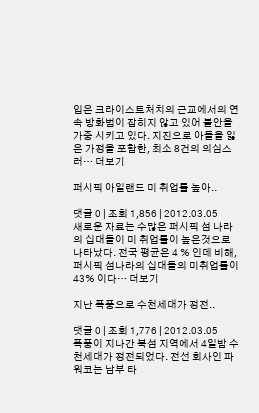입은 크라이스트처치의 근교에서의 연속 방화범이 잡히지 않고 있어 불안을 가중 시키고 있다. 지진으로 아들을 잃은 가정을 포함한, 최소 8건의 의심스러… 더보기

퍼시픽 아일랜드 미 취업률 높아..

댓글 0 | 조회 1,856 | 2012.03.05
새로운 자료는 수많은 퍼시픽 섬 나라의 십대들이 미 취업률이 높은것으로 나타났다. 전국 평균은 4 % 인데 비해, 퍼시픽 섬나라의 십대들의 미취업률이 43% 이다… 더보기

지난 폭풍으로 수천세대가 정전..

댓글 0 | 조회 1,776 | 2012.03.05
폭풍이 지나간 북섬 지역에서 4일밤 수천세대가 정전되었다. 전선 회사인 파워코는 남부 타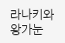라나키와 왕가눈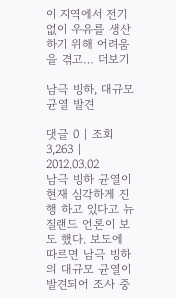이 지역에서 전기 없이 우유를 생산 하기 위해 어려움을 겪고… 더보기

남극 빙하, 대규모 균열 발견

댓글 0 | 조회 3,263 | 2012.03.02
남극 빙하 균열이 현재 심각하게 진행 하고 있다고 뉴질랜드 언론이 보도 했다. 보도에 따르면 남극 빙하의 대규모 균열이 발견되어 조사 중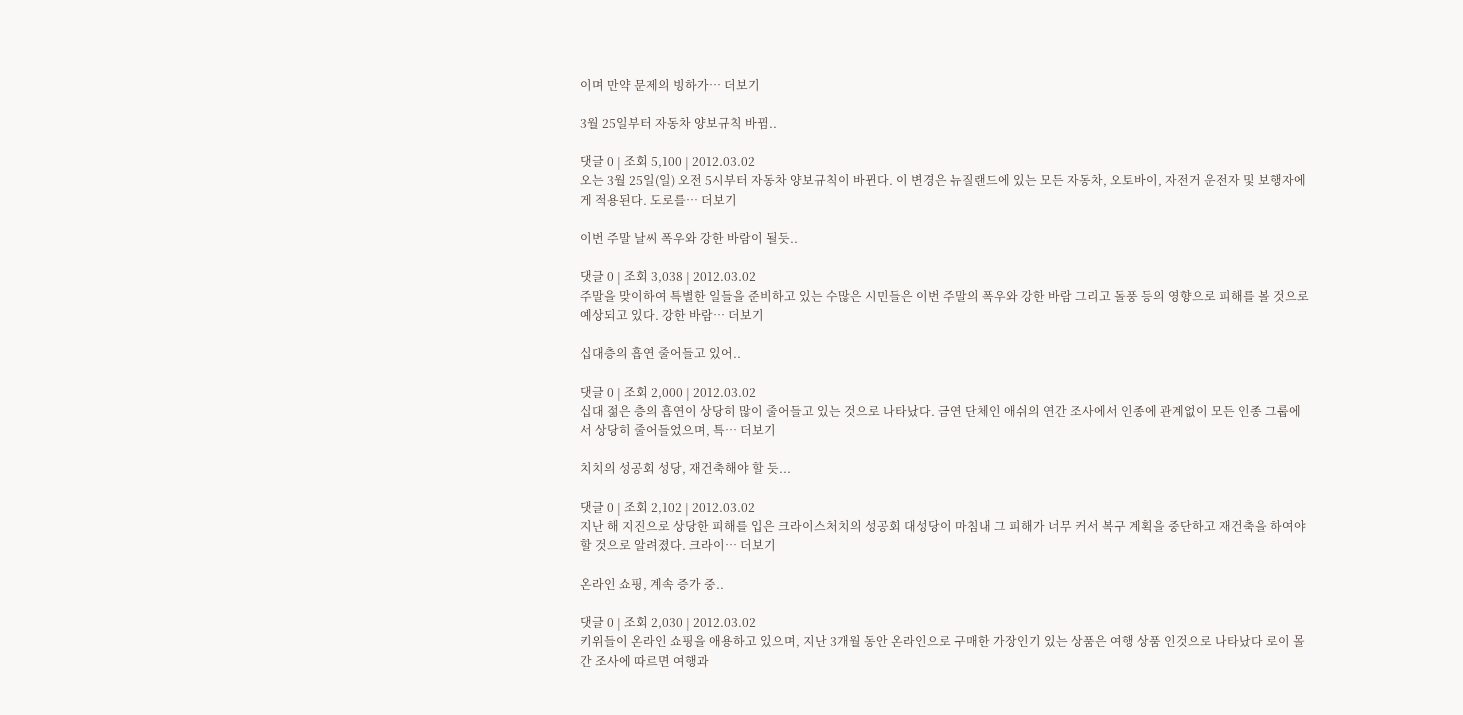이며 만약 문제의 빙하가… 더보기

3월 25일부터 자동차 양보규칙 바뀜..

댓글 0 | 조회 5,100 | 2012.03.02
오는 3월 25일(일) 오전 5시부터 자동차 양보규칙이 바뀐다. 이 변경은 뉴질랜드에 있는 모든 자동차, 오토바이, 자전거 운전자 및 보행자에게 적용된다. 도로를… 더보기

이번 주말 날씨 폭우와 강한 바람이 될듯..

댓글 0 | 조회 3,038 | 2012.03.02
주말을 맞이하여 특별한 일들을 준비하고 있는 수많은 시민들은 이번 주말의 폭우와 강한 바람 그리고 돌풍 등의 영향으로 피해를 볼 것으로 예상되고 있다. 강한 바람… 더보기

십대층의 흡연 줄어들고 있어..

댓글 0 | 조회 2,000 | 2012.03.02
십대 젊은 층의 흡연이 상당히 많이 줄어들고 있는 것으로 나타났다. 금연 단체인 애쉬의 연간 조사에서 인종에 관계없이 모든 인종 그룹에서 상당히 줄어들었으며, 특… 더보기

치치의 성공회 성당, 재건축해야 할 듯...

댓글 0 | 조회 2,102 | 2012.03.02
지난 해 지진으로 상당한 피해를 입은 크라이스처치의 성공회 대성당이 마침내 그 피해가 너무 커서 복구 계획을 중단하고 재건축을 하여야 할 것으로 알려졌다. 크라이… 더보기

온라인 쇼핑, 계속 증가 중..

댓글 0 | 조회 2,030 | 2012.03.02
키위들이 온라인 쇼핑을 애용하고 있으며, 지난 3개월 동안 온라인으로 구매한 가장인기 있는 상품은 여행 상품 인것으로 나타났다 로이 몰간 조사에 따르면 여행과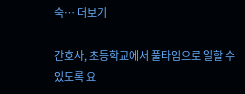숙… 더보기

간호사, 초등학교에서 풀타임으로 일할 수 있도록 요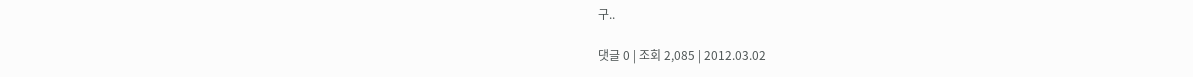구..

댓글 0 | 조회 2,085 | 2012.03.02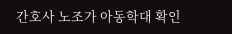간호사 노조가 아동학대 확인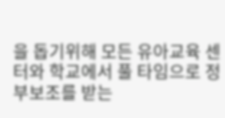을 돕기위해 모든 유아교육 센터와 학교에서 풀 타임으로 정부보조를 받는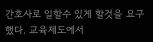간호사로 일할수 있게 할것을 요구했다. 교육제도에서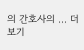의 간호사의 … 더보기